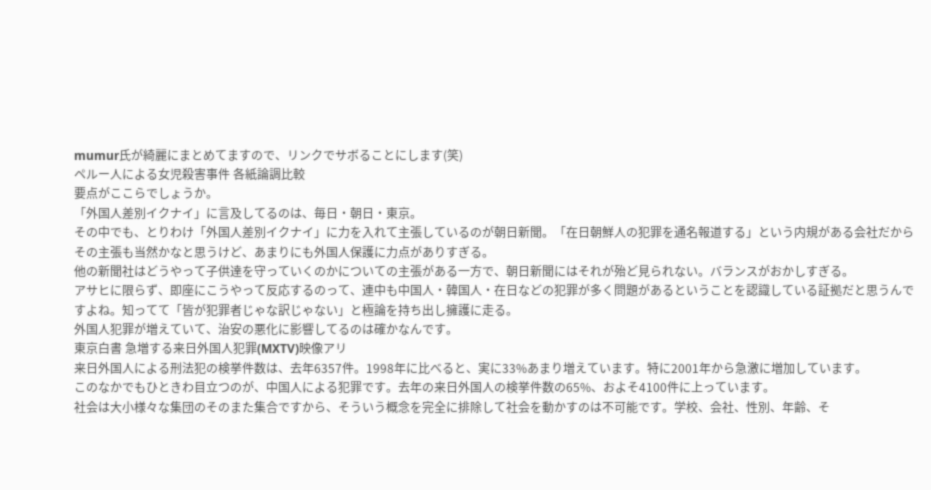mumur氏が綺麗にまとめてますので、リンクでサボることにします(笑)
ペルー人による女児殺害事件 各紙論調比較
要点がここらでしょうか。
「外国人差別イクナイ」に言及してるのは、毎日・朝日・東京。
その中でも、とりわけ「外国人差別イクナイ」に力を入れて主張しているのが朝日新聞。「在日朝鮮人の犯罪を通名報道する」という内規がある会社だからその主張も当然かなと思うけど、あまりにも外国人保護に力点がありすぎる。
他の新聞社はどうやって子供達を守っていくのかについての主張がある一方で、朝日新聞にはそれが殆ど見られない。バランスがおかしすぎる。
アサヒに限らず、即座にこうやって反応するのって、連中も中国人・韓国人・在日などの犯罪が多く問題があるということを認識している証拠だと思うんですよね。知ってて「皆が犯罪者じゃな訳じゃない」と極論を持ち出し擁護に走る。
外国人犯罪が増えていて、治安の悪化に影響してるのは確かなんです。
東京白書 急増する来日外国人犯罪(MXTV)映像アリ
来日外国人による刑法犯の検挙件数は、去年6357件。1998年に比べると、実に33%あまり増えています。特に2001年から急激に増加しています。
このなかでもひときわ目立つのが、中国人による犯罪です。去年の来日外国人の検挙件数の65%、およそ4100件に上っています。
社会は大小様々な集団のそのまた集合ですから、そういう概念を完全に排除して社会を動かすのは不可能です。学校、会社、性別、年齢、そ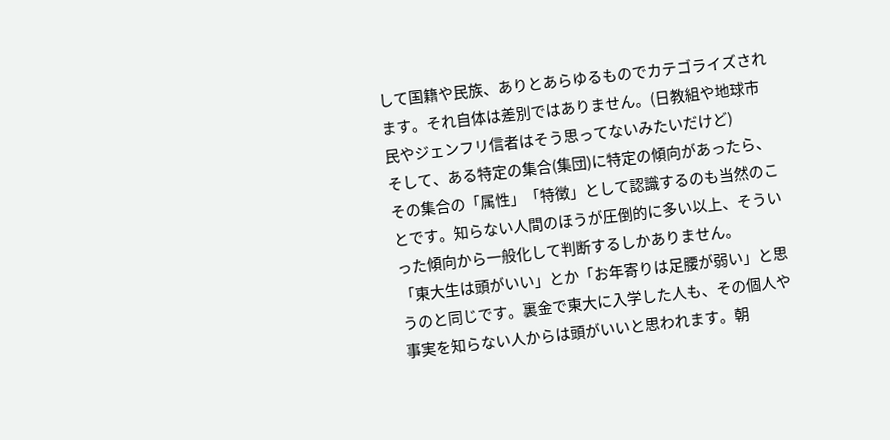して国籍や民族、ありとあらゆるものでカテゴライズされます。それ自体は差別ではありません。(日教組や地球市民やジェンフリ信者はそう思ってないみたいだけど)
そして、ある特定の集合(集団)に特定の傾向があったら、その集合の「属性」「特徴」として認識するのも当然のことです。知らない人間のほうが圧倒的に多い以上、そういった傾向から一般化して判断するしかありません。
「東大生は頭がいい」とか「お年寄りは足腰が弱い」と思うのと同じです。裏金で東大に入学した人も、その個人や事実を知らない人からは頭がいいと思われます。朝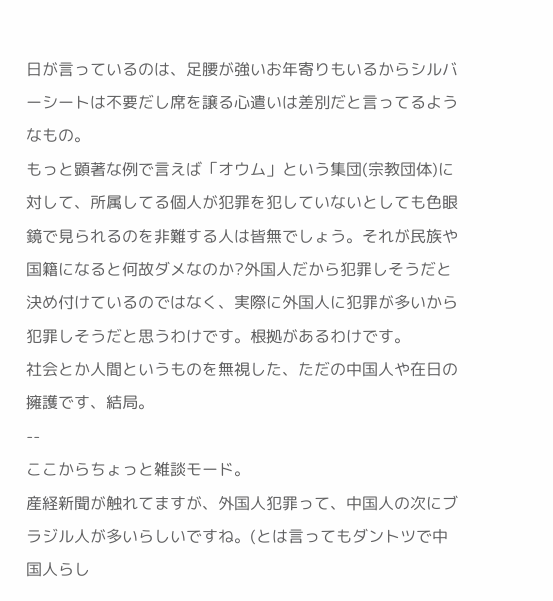日が言っているのは、足腰が強いお年寄りもいるからシルバーシートは不要だし席を譲る心遣いは差別だと言ってるようなもの。
もっと顕著な例で言えば「オウム」という集団(宗教団体)に対して、所属してる個人が犯罪を犯していないとしても色眼鏡で見られるのを非難する人は皆無でしょう。それが民族や国籍になると何故ダメなのか?外国人だから犯罪しそうだと決め付けているのではなく、実際に外国人に犯罪が多いから犯罪しそうだと思うわけです。根拠があるわけです。
社会とか人間というものを無視した、ただの中国人や在日の擁護です、結局。
--
ここからちょっと雑談モード。
産経新聞が触れてますが、外国人犯罪って、中国人の次にブラジル人が多いらしいですね。(とは言ってもダントツで中国人らし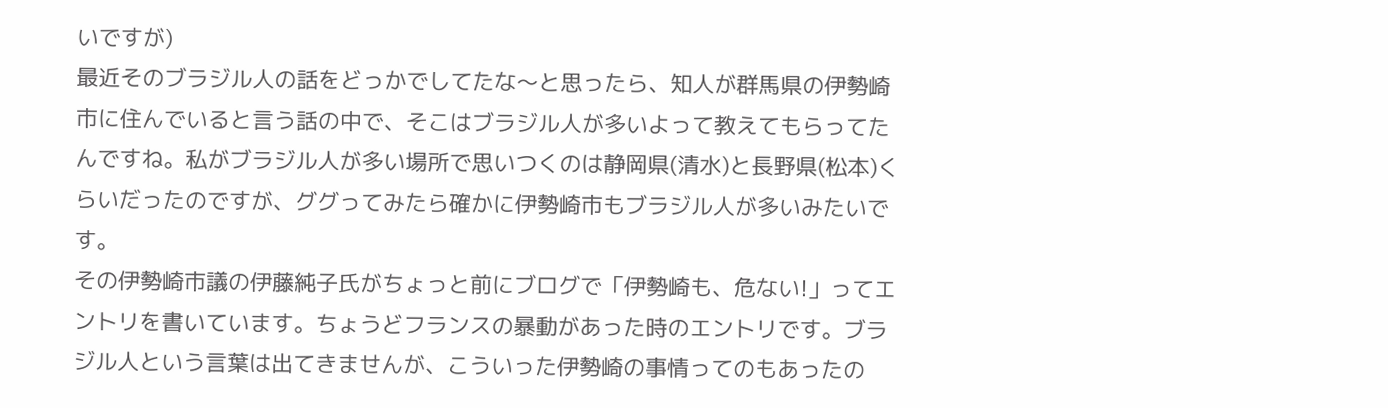いですが)
最近そのブラジル人の話をどっかでしてたな〜と思ったら、知人が群馬県の伊勢崎市に住んでいると言う話の中で、そこはブラジル人が多いよって教えてもらってたんですね。私がブラジル人が多い場所で思いつくのは静岡県(清水)と長野県(松本)くらいだったのですが、ググってみたら確かに伊勢崎市もブラジル人が多いみたいです。
その伊勢崎市議の伊藤純子氏がちょっと前にブログで「伊勢崎も、危ない!」ってエントリを書いています。ちょうどフランスの暴動があった時のエントリです。ブラジル人という言葉は出てきませんが、こういった伊勢崎の事情ってのもあったの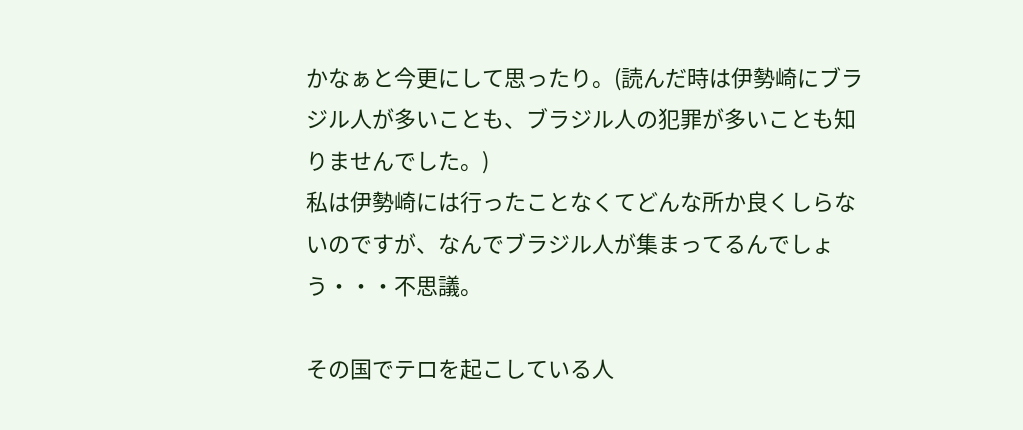かなぁと今更にして思ったり。(読んだ時は伊勢崎にブラジル人が多いことも、ブラジル人の犯罪が多いことも知りませんでした。)
私は伊勢崎には行ったことなくてどんな所か良くしらないのですが、なんでブラジル人が集まってるんでしょう・・・不思議。

その国でテロを起こしている人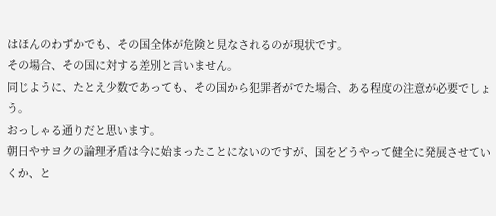はほんのわずかでも、その国全体が危険と見なされるのが現状です。
その場合、その国に対する差別と言いません。
同じように、たとえ少数であっても、その国から犯罪者がでた場合、ある程度の注意が必要でしょう。
おっしゃる通りだと思います。
朝日やサヨクの論理矛盾は今に始まったことにないのですが、国をどうやって健全に発展させていくか、と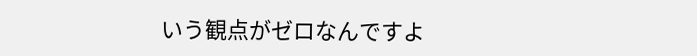いう観点がゼロなんですよ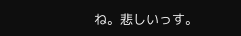ね。悲しいっす。